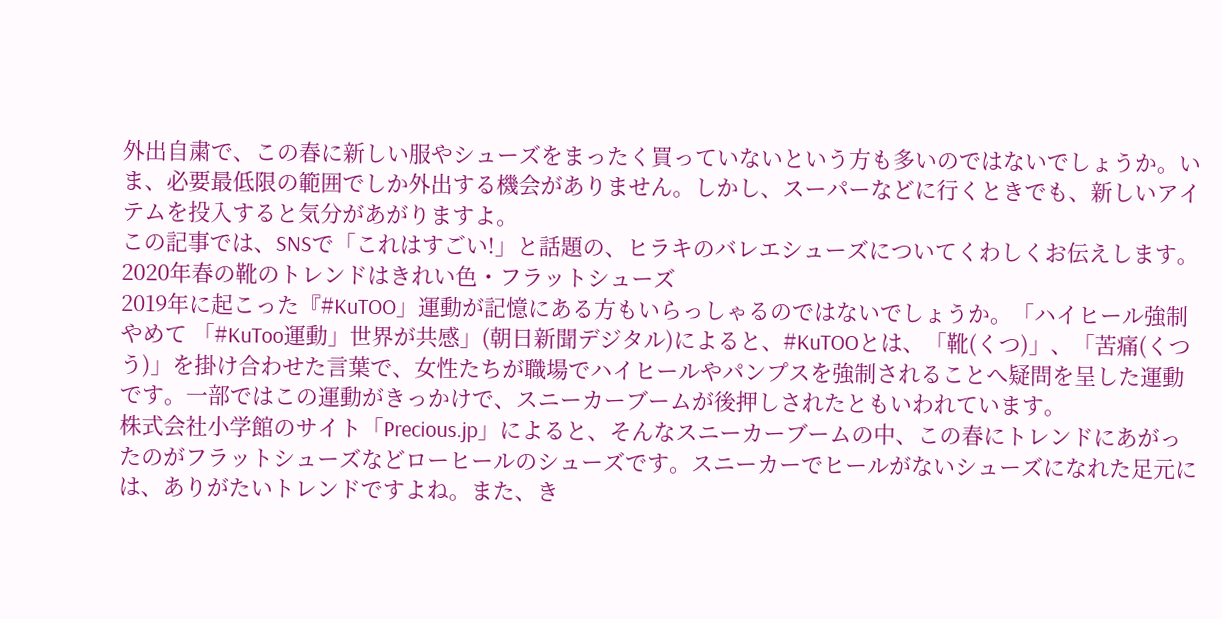外出自粛で、この春に新しい服やシューズをまったく買っていないという方も多いのではないでしょうか。いま、必要最低限の範囲でしか外出する機会がありません。しかし、スーパーなどに行くときでも、新しいアイテムを投入すると気分があがりますよ。
この記事では、SNSで「これはすごい!」と話題の、ヒラキのバレエシューズについてくわしくお伝えします。
2020年春の靴のトレンドはきれい色・フラットシューズ
2019年に起こった『#KuTOO」運動が記憶にある方もいらっしゃるのではないでしょうか。「ハイヒール強制やめて 「#KuToo運動」世界が共感」(朝日新聞デジタル)によると、#KuTOOとは、「靴(くつ)」、「苦痛(くつう)」を掛け合わせた言葉で、女性たちが職場でハイヒールやパンプスを強制されることへ疑問を呈した運動です。一部ではこの運動がきっかけで、スニーカーブームが後押しされたともいわれています。
株式会社小学館のサイト「Precious.jp」によると、そんなスニーカーブームの中、この春にトレンドにあがったのがフラットシューズなどローヒールのシューズです。スニーカーでヒールがないシューズになれた足元には、ありがたいトレンドですよね。また、き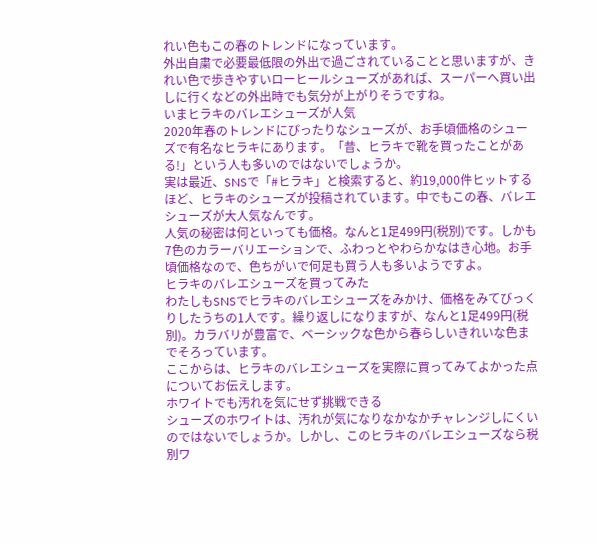れい色もこの春のトレンドになっています。
外出自粛で必要最低限の外出で過ごされていることと思いますが、きれい色で歩きやすいローヒールシューズがあれば、スーパーへ買い出しに行くなどの外出時でも気分が上がりそうですね。
いまヒラキのバレエシューズが人気
2020年春のトレンドにぴったりなシューズが、お手頃価格のシューズで有名なヒラキにあります。「昔、ヒラキで靴を買ったことがある!」という人も多いのではないでしょうか。
実は最近、SNSで「#ヒラキ」と検索すると、約19,000件ヒットするほど、ヒラキのシューズが投稿されています。中でもこの春、バレエシューズが大人気なんです。
人気の秘密は何といっても価格。なんと1足499円(税別)です。しかも7色のカラーバリエーションで、ふわっとやわらかなはき心地。お手頃価格なので、色ちがいで何足も買う人も多いようですよ。
ヒラキのバレエシューズを買ってみた
わたしもSNSでヒラキのバレエシューズをみかけ、価格をみてびっくりしたうちの1人です。繰り返しになりますが、なんと1足499円(税別)。カラバリが豊富で、ベーシックな色から春らしいきれいな色までそろっています。
ここからは、ヒラキのバレエシューズを実際に買ってみてよかった点についてお伝えします。
ホワイトでも汚れを気にせず挑戦できる
シューズのホワイトは、汚れが気になりなかなかチャレンジしにくいのではないでしょうか。しかし、このヒラキのバレエシューズなら税別ワ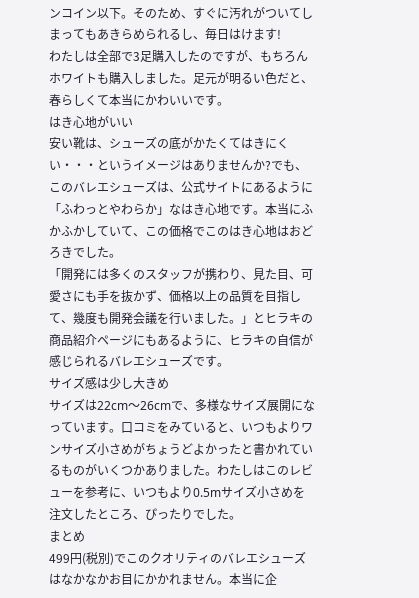ンコイン以下。そのため、すぐに汚れがついてしまってもあきらめられるし、毎日はけます!
わたしは全部で3足購入したのですが、もちろんホワイトも購入しました。足元が明るい色だと、春らしくて本当にかわいいです。
はき心地がいい
安い靴は、シューズの底がかたくてはきにくい・・・というイメージはありませんか?でも、このバレエシューズは、公式サイトにあるように「ふわっとやわらか」なはき心地です。本当にふかふかしていて、この価格でこのはき心地はおどろきでした。
「開発には多くのスタッフが携わり、見た目、可愛さにも手を抜かず、価格以上の品質を目指して、幾度も開発会議を行いました。」とヒラキの商品紹介ページにもあるように、ヒラキの自信が感じられるバレエシューズです。
サイズ感は少し大きめ
サイズは22cm〜26cmで、多様なサイズ展開になっています。口コミをみていると、いつもよりワンサイズ小さめがちょうどよかったと書かれているものがいくつかありました。わたしはこのレビューを参考に、いつもより0.5mサイズ小さめを注文したところ、ぴったりでした。
まとめ
499円(税別)でこのクオリティのバレエシューズはなかなかお目にかかれません。本当に企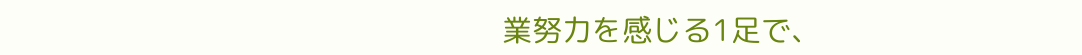業努力を感じる1足で、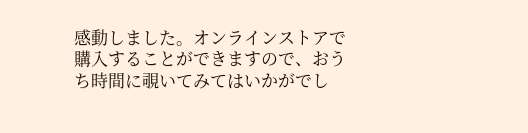感動しました。オンラインストアで購入することができますので、おうち時間に覗いてみてはいかがでし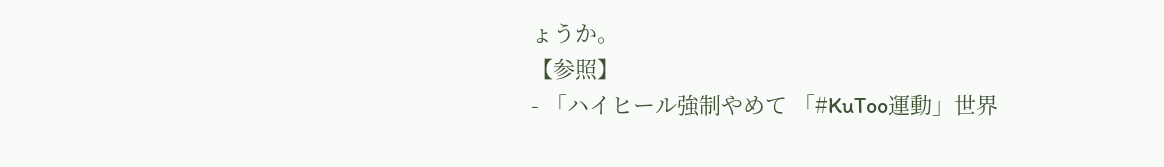ょうか。
【参照】
- 「ハイヒール強制やめて 「#KuToo運動」世界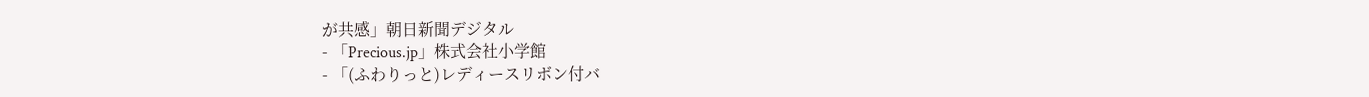が共感」朝日新聞デジタル
- 「Precious.jp」株式会社小学館
- 「(ふわりっと)レディースリボン付バ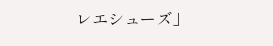レエシューズ」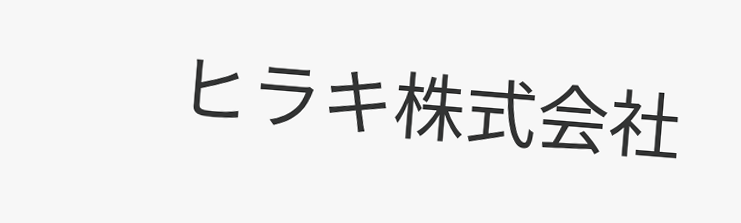ヒラキ株式会社